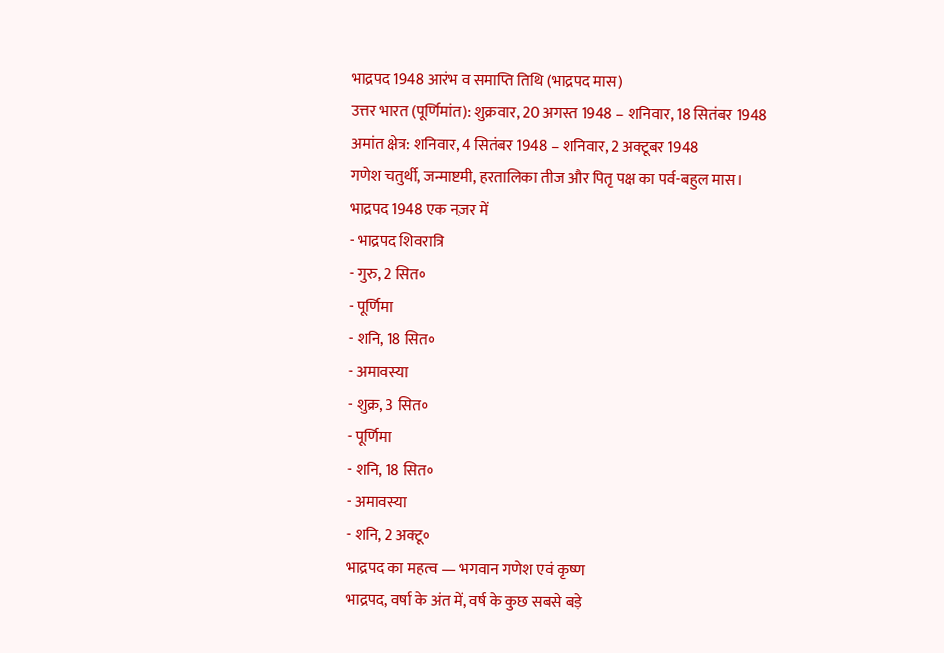भाद्रपद 1948 आरंभ व समाप्ति तिथि (भाद्रपद मास)
उत्तर भारत (पूर्णिमांत): शुक्रवार, 20 अगस्त 1948 – शनिवार, 18 सितंबर 1948
अमांत क्षेत्र: शनिवार, 4 सितंबर 1948 – शनिवार, 2 अक्टूबर 1948
गणेश चतुर्थी, जन्माष्टमी, हरतालिका तीज और पितृ पक्ष का पर्व-बहुल मास।
भाद्रपद 1948 एक नज़र में
- भाद्रपद शिवरात्रि
- गुरु, 2 सित॰
- पूर्णिमा
- शनि, 18 सित॰
- अमावस्या
- शुक्र, 3 सित॰
- पूर्णिमा
- शनि, 18 सित॰
- अमावस्या
- शनि, 2 अक्टू॰
भाद्रपद का महत्व — भगवान गणेश एवं कृष्ण
भाद्रपद, वर्षा के अंत में, वर्ष के कुछ सबसे बड़े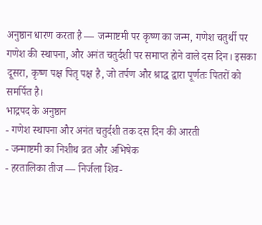अनुष्ठान धारण करता है — जन्माष्टमी पर कृष्ण का जन्म, गणेश चतुर्थी पर गणेश की स्थापना, और अनंत चतुर्दशी पर समाप्त होने वाले दस दिन। इसका दूसरा, कृष्ण पक्ष पितृ पक्ष है, जो तर्पण और श्राद्ध द्वारा पूर्णतः पितरों को समर्पित है।
भाद्रपद के अनुष्ठान
- गणेश स्थापना और अनंत चतुर्दशी तक दस दिन की आरती
- जन्माष्टमी का निशीथ व्रत और अभिषेक
- हरतालिका तीज — निर्जला शिव-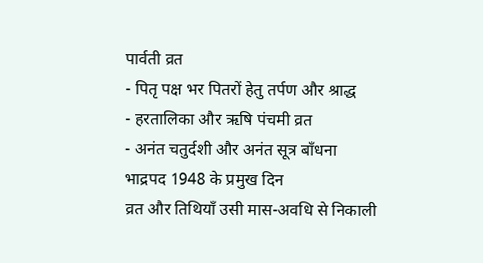पार्वती व्रत
- पितृ पक्ष भर पितरों हेतु तर्पण और श्राद्ध
- हरतालिका और ऋषि पंचमी व्रत
- अनंत चतुर्दशी और अनंत सूत्र बाँधना
भाद्रपद 1948 के प्रमुख दिन
व्रत और तिथियाँ उसी मास-अवधि से निकाली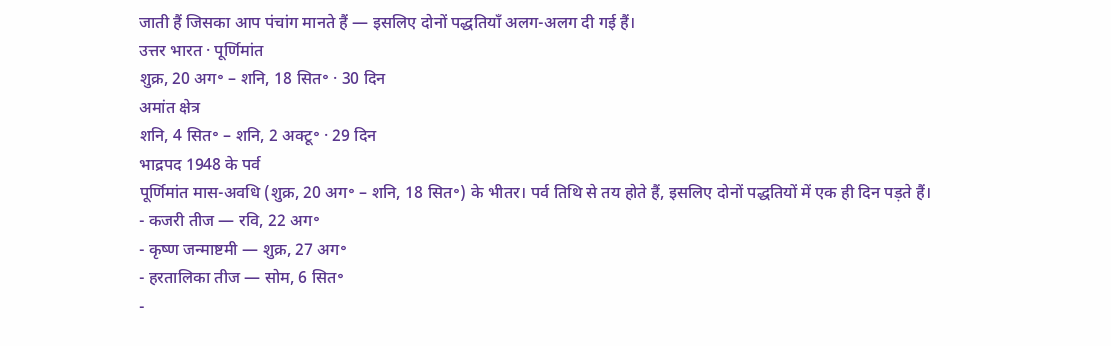जाती हैं जिसका आप पंचांग मानते हैं — इसलिए दोनों पद्धतियाँ अलग-अलग दी गई हैं।
उत्तर भारत · पूर्णिमांत
शुक्र, 20 अग॰ – शनि, 18 सित॰ · 30 दिन
अमांत क्षेत्र
शनि, 4 सित॰ – शनि, 2 अक्टू॰ · 29 दिन
भाद्रपद 1948 के पर्व
पूर्णिमांत मास-अवधि (शुक्र, 20 अग॰ – शनि, 18 सित॰) के भीतर। पर्व तिथि से तय होते हैं, इसलिए दोनों पद्धतियों में एक ही दिन पड़ते हैं।
- कजरी तीज — रवि, 22 अग॰
- कृष्ण जन्माष्टमी — शुक्र, 27 अग॰
- हरतालिका तीज — सोम, 6 सित॰
-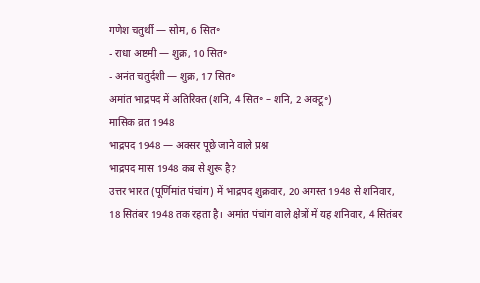गणेश चतुर्थी — सोम, 6 सित॰
- राधा अष्टमी — शुक्र, 10 सित॰
- अनंत चतुर्दशी — शुक्र, 17 सित॰
अमांत भाद्रपद में अतिरिक्त (शनि, 4 सित॰ – शनि, 2 अक्टू॰)
मासिक व्रत 1948
भाद्रपद 1948 — अक्सर पूछे जाने वाले प्रश्न
भाद्रपद मास 1948 कब से शुरू है?
उत्तर भारत (पूर्णिमांत पंचांग) में भाद्रपद शुक्रवार, 20 अगस्त 1948 से शनिवार, 18 सितंबर 1948 तक रहता है। अमांत पंचांग वाले क्षेत्रों में यह शनिवार, 4 सितंबर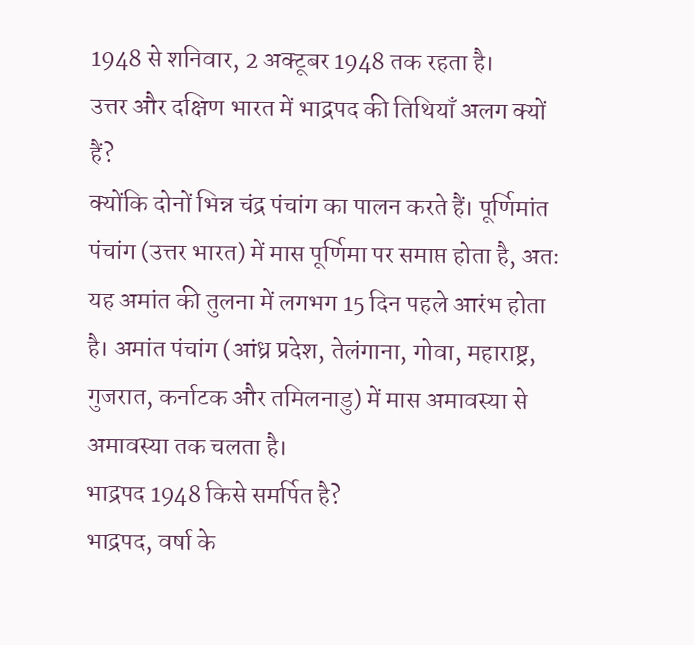1948 से शनिवार, 2 अक्टूबर 1948 तक रहता है।
उत्तर और दक्षिण भारत में भाद्रपद की तिथियाँ अलग क्यों हैं?
क्योंकि दोनों भिन्न चंद्र पंचांग का पालन करते हैं। पूर्णिमांत पंचांग (उत्तर भारत) में मास पूर्णिमा पर समाप्त होता है, अतः यह अमांत की तुलना में लगभग 15 दिन पहले आरंभ होता है। अमांत पंचांग (आंध्र प्रदेश, तेलंगाना, गोवा, महाराष्ट्र, गुजरात, कर्नाटक और तमिलनाडु) में मास अमावस्या से अमावस्या तक चलता है।
भाद्रपद 1948 किसे समर्पित है?
भाद्रपद, वर्षा के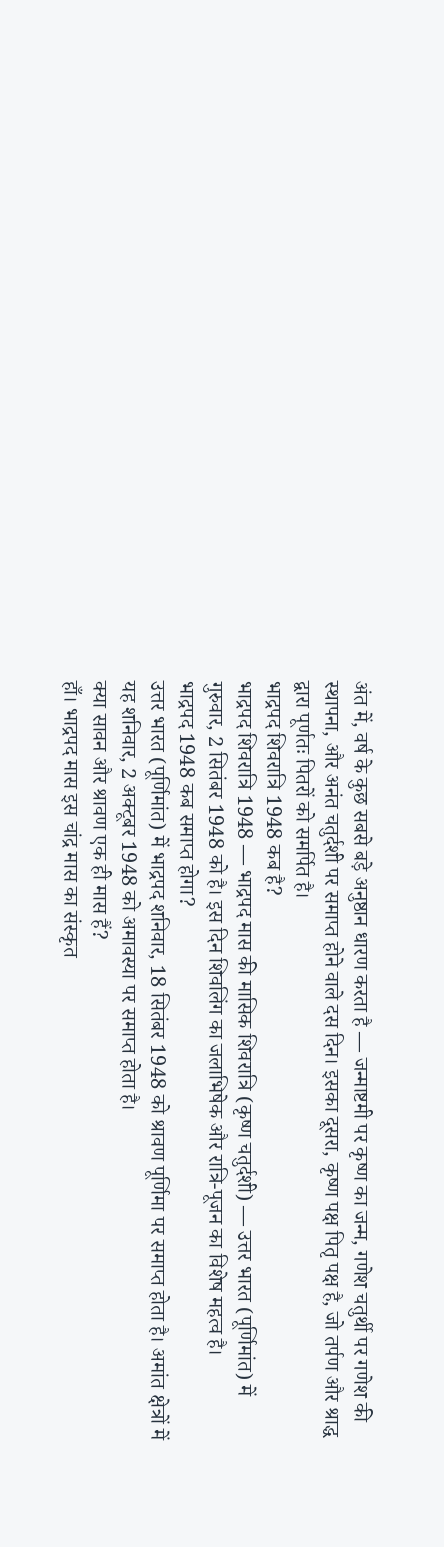अंत में, वर्ष के कुछ सबसे बड़े अनुष्ठान धारण करता है — जन्माष्टमी पर कृष्ण का जन्म, गणेश चतुर्थी पर गणेश की स्थापना, और अनंत चतुर्दशी पर समाप्त होने वाले दस दिन। इसका दूसरा, कृष्ण पक्ष पितृ पक्ष है, जो तर्पण और श्राद्ध द्वारा पूर्णतः पितरों को समर्पित है।
भाद्रपद शिवरात्रि 1948 कब है?
भाद्रपद शिवरात्रि 1948 — भाद्रपद मास की मासिक शिवरात्रि (कृष्ण चतुर्दशी) — उत्तर भारत (पूर्णिमांत) में गुरुवार, 2 सितंबर 1948 को है। इस दिन शिवलिंग का जलाभिषेक और रात्रि-पूजन का विशेष महत्व है।
भाद्रपद 1948 कब समाप्त होगा?
उत्तर भारत (पूर्णिमांत) में भाद्रपद शनिवार, 18 सितंबर 1948 को श्रावण पूर्णिमा पर समाप्त होता है। अमांत क्षेत्रों में यह शनिवार, 2 अक्टूबर 1948 को अमावस्या पर समाप्त होता है।
क्या सावन और श्रावण एक ही मास हैं?
हाँ। भाद्रपद मास इस चांद्र मास का संस्कृत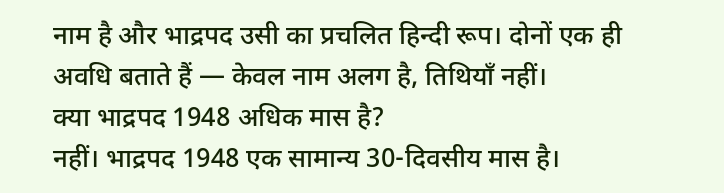नाम है और भाद्रपद उसी का प्रचलित हिन्दी रूप। दोनों एक ही अवधि बताते हैं — केवल नाम अलग है, तिथियाँ नहीं।
क्या भाद्रपद 1948 अधिक मास है?
नहीं। भाद्रपद 1948 एक सामान्य 30-दिवसीय मास है।